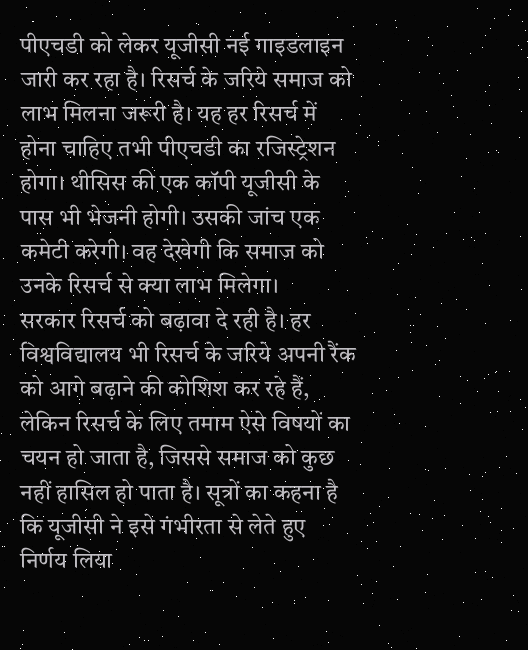पीएचडी को लेकर यूजीसी नई गाइडलाइन जारी कर रहा है। रिसर्च के जरिये समाज को लाभ मिलना जरूरी है। यह हर रिसर्च में होना चाहिए तभी पीएचडी का रजिस्ट्रेशन होगा। थीसिस की एक कॉपी यूजीसी के पास भी भेजनी होगी। उसकी जांच एक कमेटी करेगी। वह देखेगी कि समाज को उनके रिसर्च से क्या लाभ मिलेगा।
सरकार रिसर्च को बढ़ावा दे रही है। हर विश्वविद्यालय भी रिसर्च के जरिये अपनी रैंक को आगे बढ़ाने की कोशिश कर रहे हैं, लेकिन रिसर्च के लिए तमाम ऐसे विषयों का चयन हो जाता है, जिससे समाज को कुछ नहीं हासिल हो पाता है। सूत्रों का कहना है कि यूजीसी ने इसे गंभीरता से लेते हुए निर्णय लिया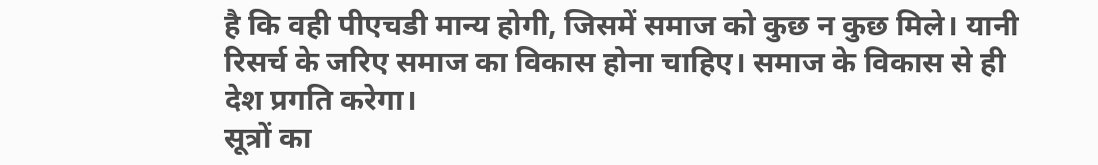है कि वही पीएचडी मान्य होगी, जिसमें समाज को कुछ न कुछ मिले। यानी रिसर्च के जरिए समाज का विकास होना चाहिए। समाज के विकास से ही देश प्रगति करेगा।
सूत्रों का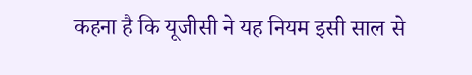कहना है कि यूजीसी ने यह नियम इसी साल से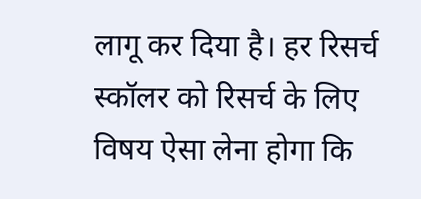लागू कर दिया है। हर रिसर्च स्कॉलर को रिसर्च के लिए विषय ऐसा लेना होगा कि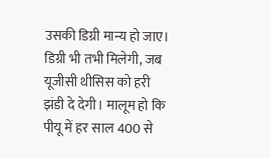उसकी डिग्री मान्य हो जाए। डिग्री भी तभी मिलेगी, जब यूजीसी थीसिस को हरी झंडी दे देगी। मालूम हो कि पीयू में हर साल 400 से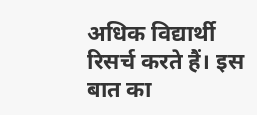अधिक विद्यार्थी रिसर्च करते हैं। इस बात का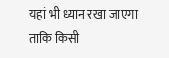यहां भी ध्यान रखा जाएगा ताकि किसी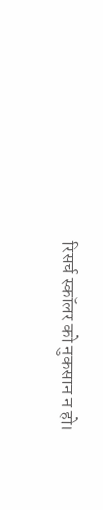रिसर्च स्कॉलर को नुकसान न हो।